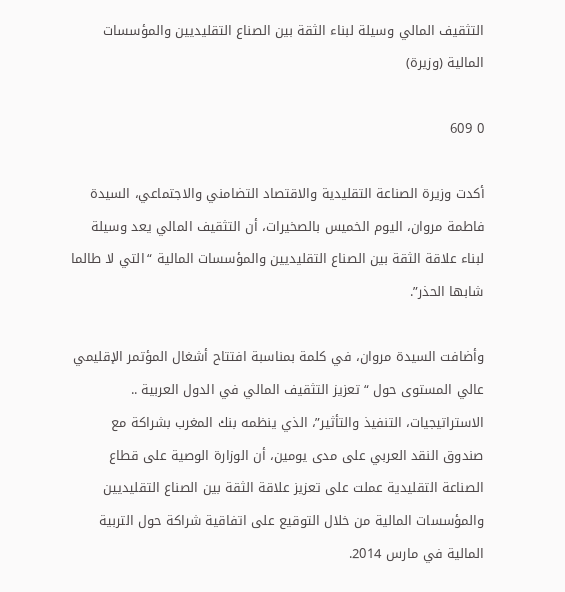التثقيف المالي وسيلة لبناء الثقة بين الصناع التقليديين والمؤسسات المالية (وزيرة)

0 609

أكدت وزيرة الصناعة التقليدية والاقتصاد التضامني والاجتماعي، السيدة فاطمة مروان، اليوم الخميس بالصخيرات، أن التثقيف المالي يعد وسيلة لبناء علاقة الثقة بين الصناع التقليديين والمؤسسات المالية “التي لا طالما شابها الحذر”.

وأضافت السيدة مروان، في كلمة بمناسبة افتتاح أشغال المؤتمر الإقليمي عالي المستوى حول “تعزيز التثقيف المالي في الدول العربية .. الاستراتيجيات، التنفيذ والتأثير”، الذي ينظمه بنك المغرب بشراكة مع صندوق النقد العربي على مدى يومين، أن الوزارة الوصية على قطاع الصناعة التقليدية عملت على تعزيز علاقة الثقة بين الصناع التقليديين والمؤسسات المالية من خلال التوقيع على اتفاقية شراكة حول التربية المالية في مارس 2014.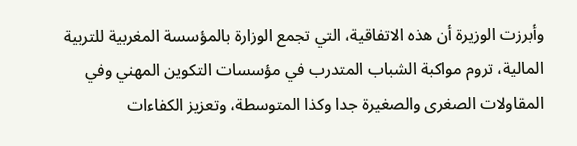وأبرزت الوزيرة أن هذه الاتفاقية، التي تجمع الوزارة بالمؤسسة المغربية للتربية المالية، تروم مواكبة الشباب المتدرب في مؤسسات التكوين المهني وفي المقاولات الصغرى والصغيرة جدا وكذا المتوسطة، وتعزيز الكفاءات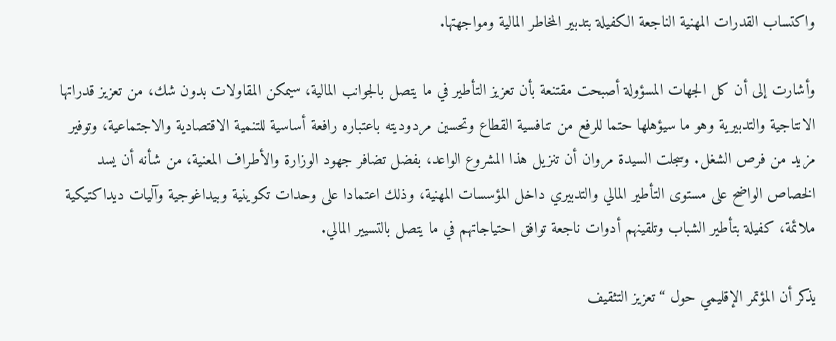واكتساب القدرات المهنية الناجعة الكفيلة بتدبير المخاطر المالية ومواجهتها.

وأشارت إلى أن كل الجهات المسؤولة أصبحت مقتنعة بأن تعزيز التأطير في ما يتصل بالجوانب المالية، سيمكن المقاولات بدون شك، من تعزيز قدراتها الانتاجية والتدبيرية وهو ما سيؤهلها حتما للرفع من تنافسية القطاع وتحسين مردوديته باعتباره رافعة أساسية للتنمية الاقتصادية والاجتماعية، وتوفير مزيد من فرص الشغل. وسجلت السيدة مروان أن تنزيل هذا المشروع الواعد، بفضل تضافر جهود الوزارة والأطراف المعنية، من شأنه أن يسد الخصاص الواضح على مستوى التأطير المالي والتدبيري داخل المؤسسات المهنية، وذلك اعتمادا على وحدات تكوينية وبيداغوجية وآليات ديداكتيكية ملائمة، كفيلة بتأطير الشباب وتلقينهم أدوات ناجعة توافق احتياجاتهم في ما يتصل بالتسيير المالي.

يذكر أن المؤتمر الإقليمي حول “تعزيز التثقيف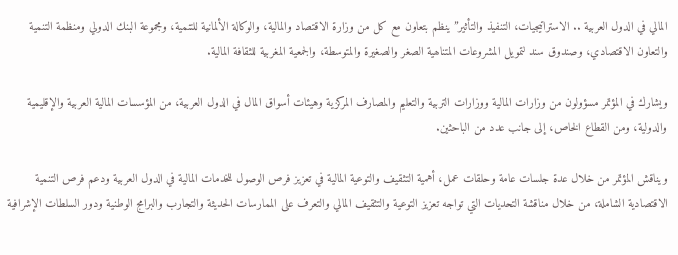المالي في الدول العربية .. الاستراتيجيات، التنفيذ والتأثير” ينظم بتعاون مع كل من وزارة الاقتصاد والمالية، والوكالة الألمانية للتنمية، ومجموعة البنك الدولي ومنظمة التنمية والتعاون الاقتصادي، وصندوق سند لتمويل المشروعات المتناھية الصغر والصغيرة والمتوسطة، والجمعية المغربية للثقافة المالية.

ويشارك في المؤتمر مسؤولون من وزارات المالية ووزارات التربية والتعليم والمصارف المركزية وهيئات أسواق المال في الدول العربية، من المؤسسات المالية العربية والإقليمية والدولية، ومن القطاع الخاص، إلى جانب عدد من الباحثين.

ويناقش المؤتمر من خلال عدة جلسات عامة وحلقات عمل، أهمية التثقيف والتوعية المالية في تعزيز فرص الوصول للخدمات المالية في الدول العربية ودعم فرص التنمية الاقتصادية الشاملة، من خلال مناقشة التحديات التي تواجه تعزيز التوعية والتثقيف المالي والتعرف على الممارسات الحديثة والتجارب والبرامج الوطنية ودور السلطات الإشرافية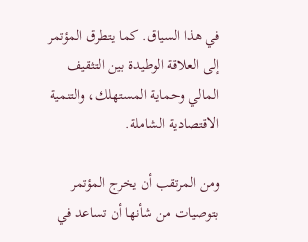في هذا السياق. كما يتطرق المؤتمر إلى العلاقة الوطيدة بين التثقيف المالي وحماية المستهلك، والتنمية الاقتصادية الشاملة.

ومن المرتقب أن يخرج المؤتمر بتوصيات من شأنها أن تساعد في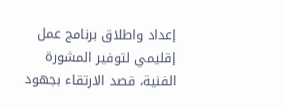إعداد واطلاق برنامج عمل إقليمي لتوفير المشورة الفنية، قصد الارتقاء بجهود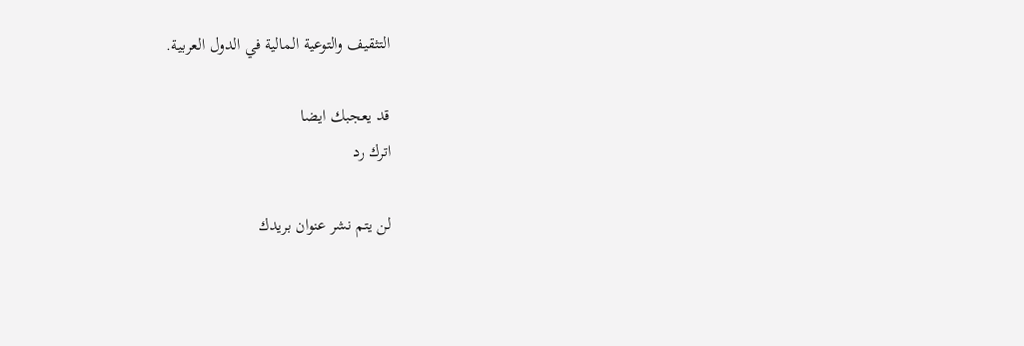التثقيف والتوعية المالية في الدول العربية.

قد يعجبك ايضا
اترك رد

لن يتم نشر عنوان بريدك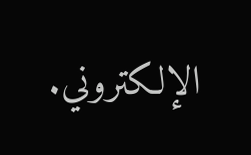الإلكتروني.